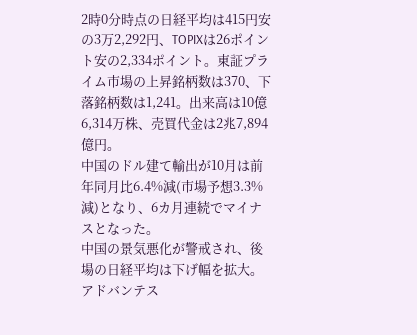2時0分時点の日経平均は415円安の3万2,292円、TOPIXは26ポイント安の2,334ポイント。東証プライム市場の上昇銘柄数は370、下落銘柄数は1,241。出来高は10億6,314万株、売買代金は2兆7,894億円。
中国のドル建て輸出が10月は前年同月比6.4%減(市場予想3.3%減)となり、6カ月連続でマイナスとなった。
中国の景気悪化が警戒され、後場の日経平均は下げ幅を拡大。
アドバンテス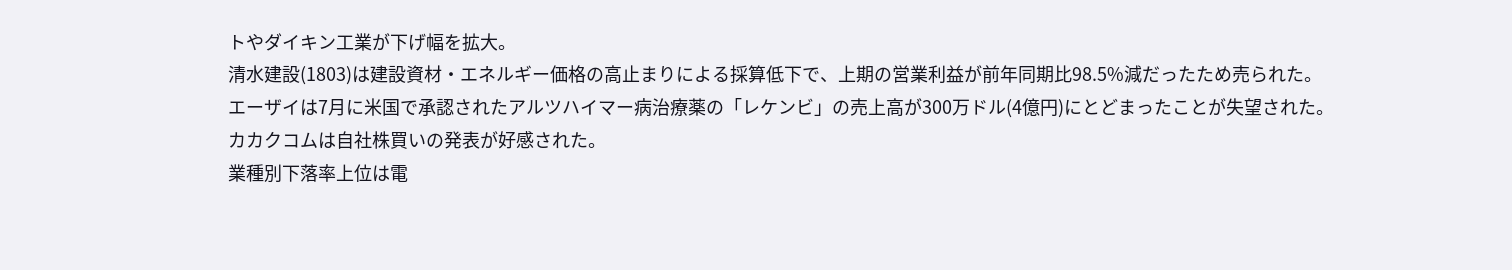トやダイキン工業が下げ幅を拡大。
清水建設(1803)は建設資材・エネルギー価格の高止まりによる採算低下で、上期の営業利益が前年同期比98.5%減だったため売られた。
エーザイは7月に米国で承認されたアルツハイマー病治療薬の「レケンビ」の売上高が300万ドル(4億円)にとどまったことが失望された。
カカクコムは自社株買いの発表が好感された。
業種別下落率上位は電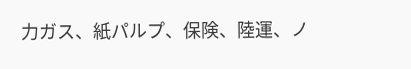力ガス、紙パルプ、保険、陸運、ノ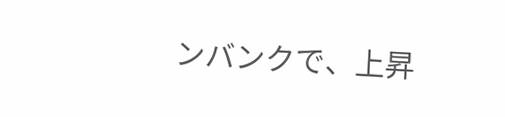ンバンクで、上昇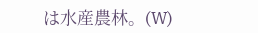は水産農林。(W)